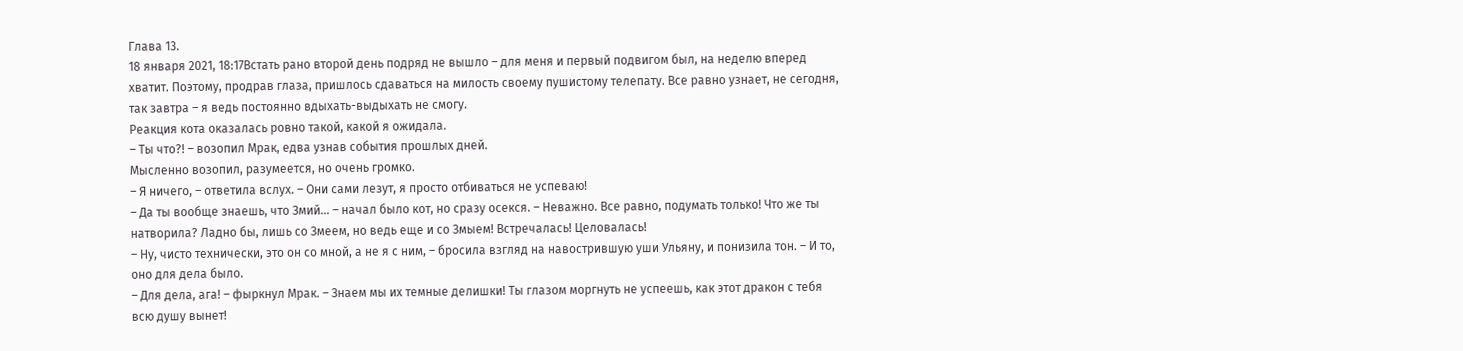Глава 13.
18 января 2021, 18:17Встать рано второй день подряд не вышло – для меня и первый подвигом был, на неделю вперед хватит. Поэтому, продрав глаза, пришлось сдаваться на милость своему пушистому телепату. Все равно узнает, не сегодня, так завтра – я ведь постоянно вдыхать-выдыхать не смогу.
Реакция кота оказалась ровно такой, какой я ожидала.
– Ты что?! – возопил Мрак, едва узнав события прошлых дней.
Мысленно возопил, разумеется, но очень громко.
– Я ничего, – ответила вслух. – Они сами лезут, я просто отбиваться не успеваю!
– Да ты вообще знаешь, что Змий... – начал было кот, но сразу осекся. – Неважно. Все равно, подумать только! Что же ты натворила? Ладно бы, лишь со Змеем, но ведь еще и со Змыем! Встречалась! Целовалась!
– Ну, чисто технически, это он со мной, а не я с ним, – бросила взгляд на навострившую уши Ульяну, и понизила тон. – И то, оно для дела было.
– Для дела, ага! – фыркнул Мрак. – Знаем мы их темные делишки! Ты глазом моргнуть не успеешь, как этот дракон с тебя всю душу вынет!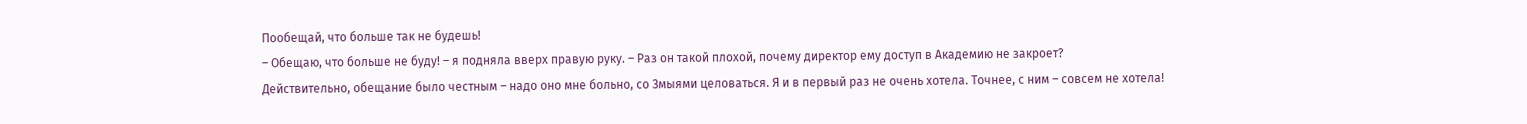Пообещай, что больше так не будешь!
– Обещаю, что больше не буду! – я подняла вверх правую руку. – Раз он такой плохой, почему директор ему доступ в Академию не закроет?
Действительно, обещание было честным – надо оно мне больно, со Змыями целоваться. Я и в первый раз не очень хотела. Точнее, с ним – совсем не хотела!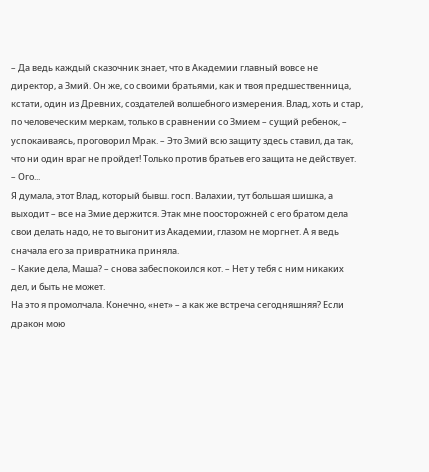– Да ведь каждый сказочник знает, что в Академии главный вовсе не директор, а Змий. Он же, со своими братьями, как и твоя предшественница, кстати, один из Древних, создателей волшебного измерения. Влад, хоть и стар, по человеческим меркам, только в сравнении со Змием – сущий ребенок, – успокаиваясь, проговорил Мрак. – Это Змий всю защиту здесь ставил, да так, что ни один враг не пройдет! Только против братьев его защита не действует.
– Ого...
Я думала, этот Влад, который бывш. госп. Валахии, тут большая шишка, а выходит – все на Змие держится. Этак мне поосторожней с его братом дела свои делать надо, не то выгонит из Академии, глазом не моргнет. А я ведь сначала его за привратника приняла.
– Какие дела, Маша? – снова забеспокоился кот. – Нет у тебя с ним никаких дел, и быть не может.
На это я промолчала. Конечно, «нет» – а как же встреча сегодняшняя? Если дракон мою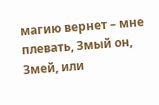магию вернет – мне плевать, Змый он, Змей, или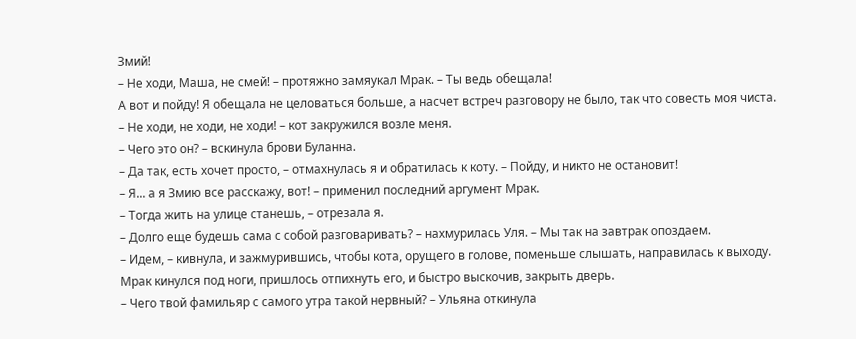Змий!
– Не ходи, Маша, не смей! – протяжно замяукал Мрак. – Ты ведь обещала!
А вот и пойду! Я обещала не целоваться больше, а насчет встреч разговору не было, так что совесть моя чиста.
– Не ходи, не ходи, не ходи! – кот закружился возле меня.
– Чего это он? – вскинула брови Буланна.
– Да так, есть хочет просто, – отмахнулась я и обратилась к коту. – Пойду, и никто не остановит!
– Я... а я Змию все расскажу, вот! – применил последний аргумент Мрак.
– Тогда жить на улице станешь, – отрезала я.
– Долго еще будешь сама с собой разговаривать? – нахмурилась Уля. – Мы так на завтрак опоздаем.
– Идем, – кивнула, и зажмурившись, чтобы кота, орущего в голове, поменьше слышать, направилась к выходу.
Мрак кинулся под ноги, пришлось отпихнуть его, и быстро выскочив, закрыть дверь.
– Чего твой фамильяр с самого утра такой нервный? – Ульяна откинула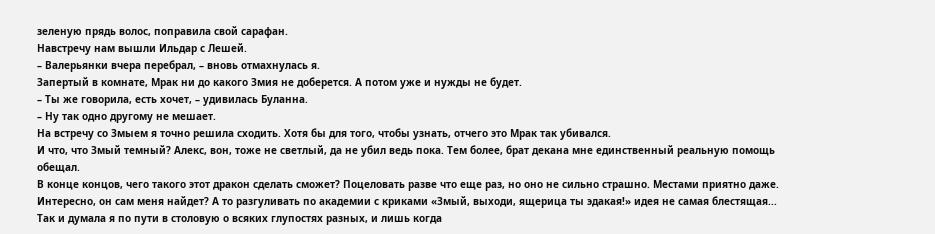зеленую прядь волос, поправила свой сарафан.
Навстречу нам вышли Ильдар с Лешей.
– Валерьянки вчера перебрал, – вновь отмахнулась я.
Запертый в комнате, Мрак ни до какого Змия не доберется. А потом уже и нужды не будет.
– Ты же говорила, есть хочет, – удивилась Буланна.
– Ну так одно другому не мешает.
На встречу со Змыем я точно решила сходить. Хотя бы для того, чтобы узнать, отчего это Мрак так убивался.
И что, что Змый темный? Алекс, вон, тоже не светлый, да не убил ведь пока. Тем более, брат декана мне единственный реальную помощь обещал.
В конце концов, чего такого этот дракон сделать сможет? Поцеловать разве что еще раз, но оно не сильно страшно. Местами приятно даже.
Интересно, он сам меня найдет? А то разгуливать по академии с криками «Змый, выходи, ящерица ты эдакая!» идея не самая блестящая...
Так и думала я по пути в столовую о всяких глупостях разных, и лишь когда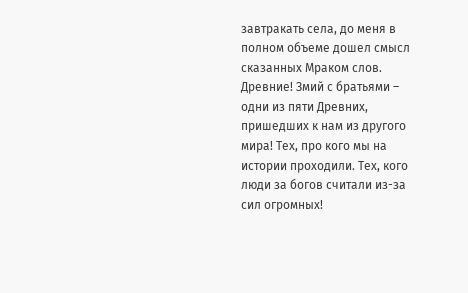завтракать села, до меня в полном объеме дошел смысл сказанных Мраком слов.
Древние! Змий с братьями – одни из пяти Древних, пришедших к нам из другого мира! Тех, про кого мы на истории проходили. Тех, кого люди за богов считали из-за сил огромных!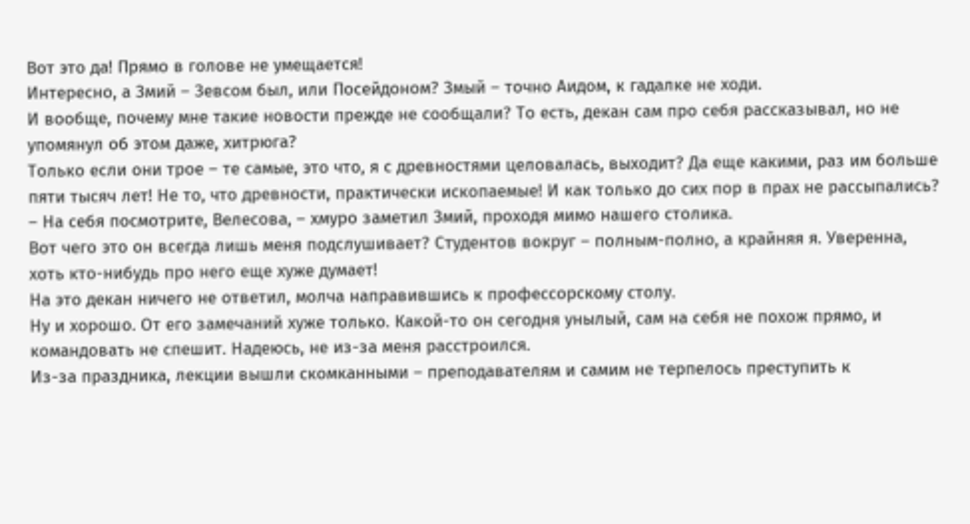Вот это да! Прямо в голове не умещается!
Интересно, а Змий – Зевсом был, или Посейдоном? Змый – точно Аидом, к гадалке не ходи.
И вообще, почему мне такие новости прежде не сообщали? То есть, декан сам про себя рассказывал, но не упомянул об этом даже, хитрюга?
Только если они трое – те самые, это что, я с древностями целовалась, выходит? Да еще какими, раз им больше пяти тысяч лет! Не то, что древности, практически ископаемые! И как только до сих пор в прах не рассыпались?
– На себя посмотрите, Велесова, – хмуро заметил Змий, проходя мимо нашего столика.
Вот чего это он всегда лишь меня подслушивает? Студентов вокруг – полным-полно, а крайняя я. Уверенна, хоть кто-нибудь про него еще хуже думает!
На это декан ничего не ответил, молча направившись к профессорскому столу.
Ну и хорошо. От его замечаний хуже только. Какой-то он сегодня унылый, сам на себя не похож прямо, и командовать не спешит. Надеюсь, не из-за меня расстроился.
Из-за праздника, лекции вышли скомканными – преподавателям и самим не терпелось преступить к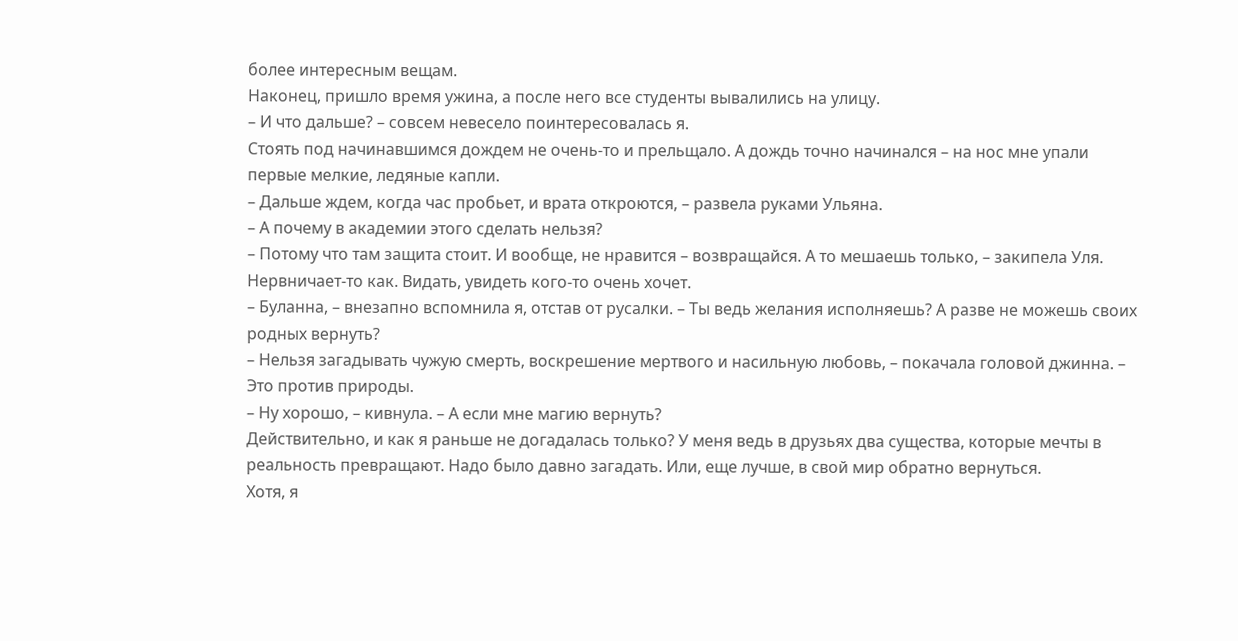более интересным вещам.
Наконец, пришло время ужина, а после него все студенты вывалились на улицу.
– И что дальше? – совсем невесело поинтересовалась я.
Стоять под начинавшимся дождем не очень-то и прельщало. А дождь точно начинался – на нос мне упали первые мелкие, ледяные капли.
– Дальше ждем, когда час пробьет, и врата откроются, – развела руками Ульяна.
– А почему в академии этого сделать нельзя?
– Потому что там защита стоит. И вообще, не нравится – возвращайся. А то мешаешь только, – закипела Уля.
Нервничает-то как. Видать, увидеть кого-то очень хочет.
– Буланна, – внезапно вспомнила я, отстав от русалки. – Ты ведь желания исполняешь? А разве не можешь своих родных вернуть?
– Нельзя загадывать чужую смерть, воскрешение мертвого и насильную любовь, – покачала головой джинна. – Это против природы.
– Ну хорошо, – кивнула. – А если мне магию вернуть?
Действительно, и как я раньше не догадалась только? У меня ведь в друзьях два существа, которые мечты в реальность превращают. Надо было давно загадать. Или, еще лучше, в свой мир обратно вернуться.
Хотя, я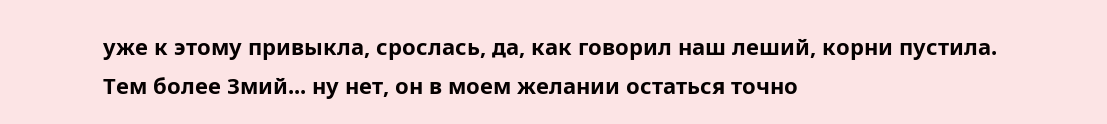уже к этому привыкла, срослась, да, как говорил наш леший, корни пустила. Тем более Змий... ну нет, он в моем желании остаться точно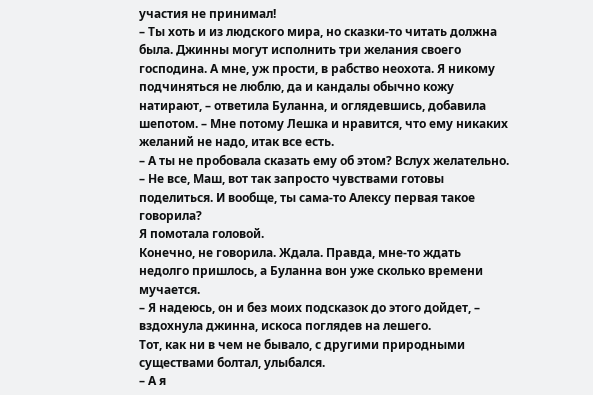участия не принимал!
– Ты хоть и из людского мира, но сказки-то читать должна была. Джинны могут исполнить три желания своего господина. А мне, уж прости, в рабство неохота. Я никому подчиняться не люблю, да и кандалы обычно кожу натирают, – ответила Буланна, и оглядевшись, добавила шепотом. – Мне потому Лешка и нравится, что ему никаких желаний не надо, итак все есть.
– А ты не пробовала сказать ему об этом? Вслух желательно.
– Не все, Маш, вот так запросто чувствами готовы поделиться. И вообще, ты сама-то Алексу первая такое говорила?
Я помотала головой.
Конечно, не говорила. Ждала. Правда, мне-то ждать недолго пришлось, а Буланна вон уже сколько времени мучается.
– Я надеюсь, он и без моих подсказок до этого дойдет, – вздохнула джинна, искоса поглядев на лешего.
Тот, как ни в чем не бывало, с другими природными существами болтал, улыбался.
– А я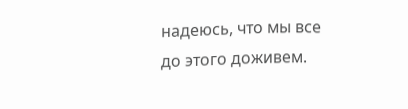надеюсь, что мы все до этого доживем.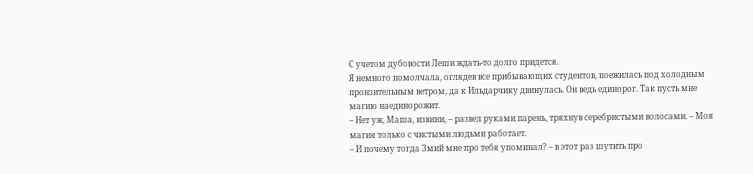С учетом дубовости Леши ждать-то долго придется.
Я немного помолчала, оглядев все прибывающих студентов, поежилась под холодным пронзительным ветром, да к Ильдарчику двинулась. Он ведь единорог. Так пусть мне магию наединорожит.
– Нет уж, Маша, извини, – развел руками парень, тряхнув серебристыми волосами. – Моя магия только с чистыми людьми работает.
– И почему тогда Змий мне про тебя упоминал? – в этот раз шутить про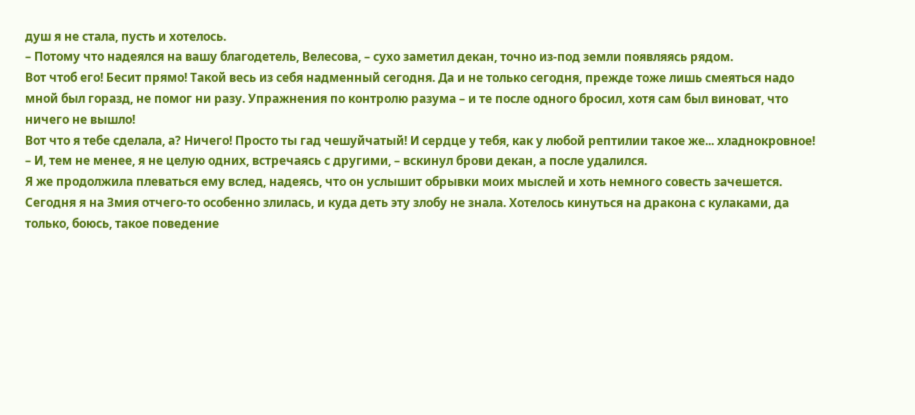душ я не стала, пусть и хотелось.
– Потому что надеялся на вашу благодетель, Велесова, – сухо заметил декан, точно из-под земли появляясь рядом.
Вот чтоб его! Бесит прямо! Такой весь из себя надменный сегодня. Да и не только сегодня, прежде тоже лишь смеяться надо мной был горазд, не помог ни разу. Упражнения по контролю разума – и те после одного бросил, хотя сам был виноват, что ничего не вышло!
Вот что я тебе сделала, а? Ничего! Просто ты гад чешуйчатый! И сердце у тебя, как у любой рептилии такое же... хладнокровное!
– И, тем не менее, я не целую одних, встречаясь с другими, – вскинул брови декан, а после удалился.
Я же продолжила плеваться ему вслед, надеясь, что он услышит обрывки моих мыслей и хоть немного совесть зачешется.
Сегодня я на Змия отчего-то особенно злилась, и куда деть эту злобу не знала. Хотелось кинуться на дракона с кулаками, да только, боюсь, такое поведение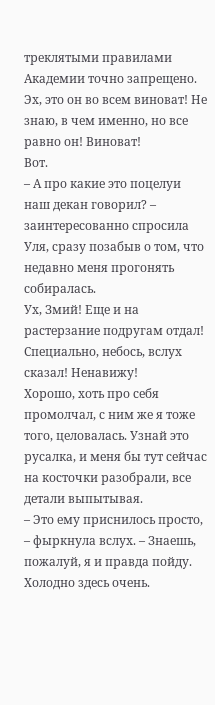треклятыми правилами Академии точно запрещено.
Эх, это он во всем виноват! Не знаю, в чем именно, но все равно он! Виноват!
Вот.
– А про какие это поцелуи наш декан говорил? – заинтересованно спросила Уля, сразу позабыв о том, что недавно меня прогонять собиралась.
Ух, Змий! Еще и на растерзание подругам отдал! Специально, небось, вслух сказал! Ненавижу!
Хорошо, хоть про себя промолчал, с ним же я тоже того, целовалась. Узнай это русалка, и меня бы тут сейчас на косточки разобрали, все детали выпытывая.
– Это ему приснилось просто, – фыркнула вслух. – Знаешь, пожалуй, я и правда пойду. Холодно здесь очень.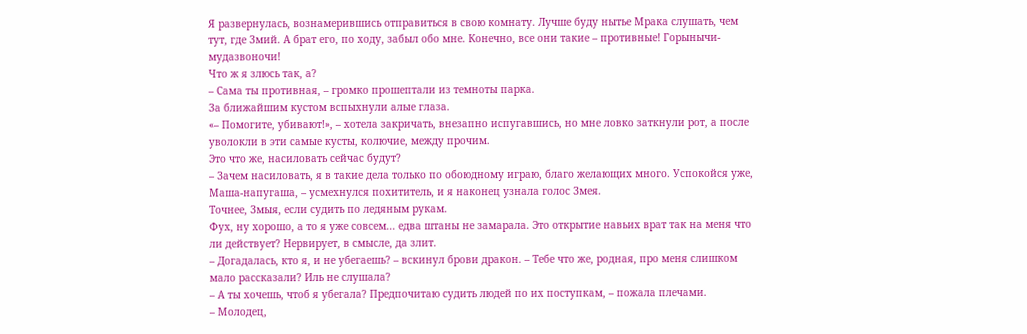Я развернулась, вознамерившись отправиться в свою комнату. Лучше буду нытье Мрака слушать, чем тут, где Змий. А брат его, по ходу, забыл обо мне. Конечно, все они такие – противные! Горынычи-мудазвоночи!
Что ж я злюсь так, а?
– Сама ты противная, – громко прошептали из темноты парка.
За ближайшим кустом вспыхнули алые глаза.
«– Помогите, убивают!», – хотела закричать, внезапно испугавшись, но мне ловко заткнули рот, а после уволокли в эти самые кусты, колючие, между прочим.
Это что же, насиловать сейчас будут?
– Зачем насиловать, я в такие дела только по обоюдному играю, благо желающих много. Успокойся уже, Маша-напугаша, – усмехнулся похититель, и я наконец узнала голос Змея.
Точнее, Змыя, если судить по ледяным рукам.
Фух, ну хорошо, а то я уже совсем... едва штаны не замарала. Это открытие навьих врат так на меня что ли действует? Нервирует, в смысле, да злит.
– Догадалась, кто я, и не убегаешь? – вскинул брови дракон. – Тебе что же, родная, про меня слишком мало рассказали? Иль не слушала?
– А ты хочешь, чтоб я убегала? Предпочитаю судить людей по их поступкам, – пожала плечами.
– Молодец,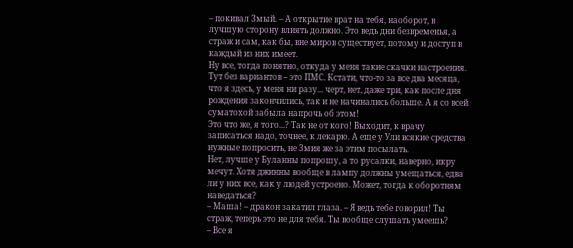– покивал Змый. – А открытие врат на тебя, наоборот, в лучшую сторону влиять должно. Это ведь дни безвременья, а страж и сам, как бы, вне миров существует, потому и доступ в каждый из них имеет.
Ну все, тогда понятно, откуда у меня такие скачки настроения. Тут без вариантов – это ПМС. Кстати, что-то за все два месяца, что я здесь, у меня ни разу... черт, нет, даже три, как после дня рождения закончились, так и не начинались больше. А я со всей суматохой забыла напрочь об этом!
Это что же, я того...? Так не от кого! Выходит, к врачу записаться надо, точнее, к лекарю. А еще у Ули всякие средства нужные попросить, не Змия же за этим посылать.
Нет, лучше у Буланны попрошу, а то русалки, наверно, икру мечут. Хотя джинны вообще в лампу должны умещаться, едва ли у них все, как у людей устроено. Может, тогда к оборотням наведаться?
– Маша! – дракон закатил глаза. – Я ведь тебе говорил! Ты страж, теперь это не для тебя. Ты вообще слушать умеешь?
– Все я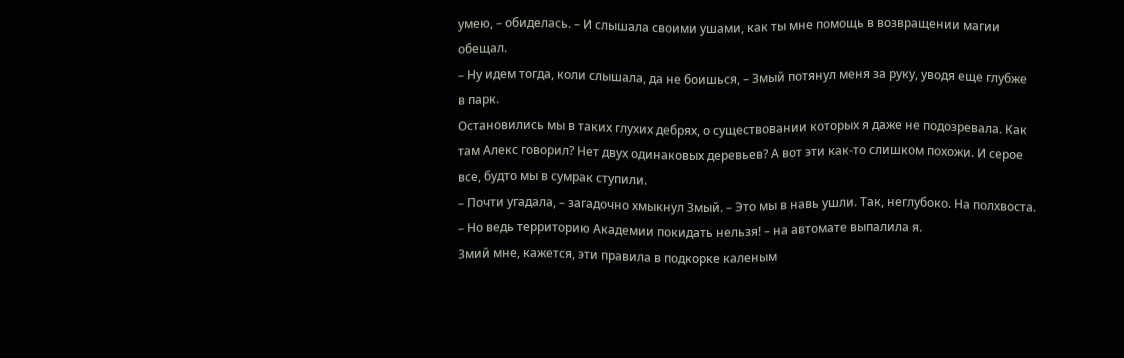умею, – обиделась. – И слышала своими ушами, как ты мне помощь в возвращении магии обещал.
– Ну идем тогда, коли слышала, да не боишься, – Змый потянул меня за руку, уводя еще глубже в парк.
Остановились мы в таких глухих дебрях, о существовании которых я даже не подозревала. Как там Алекс говорил? Нет двух одинаковых деревьев? А вот эти как-то слишком похожи. И серое все, будто мы в сумрак ступили.
– Почти угадала, – загадочно хмыкнул Змый. – Это мы в навь ушли. Так, неглубоко. На полхвоста.
– Но ведь территорию Академии покидать нельзя! – на автомате выпалила я.
Змий мне, кажется, эти правила в подкорке каленым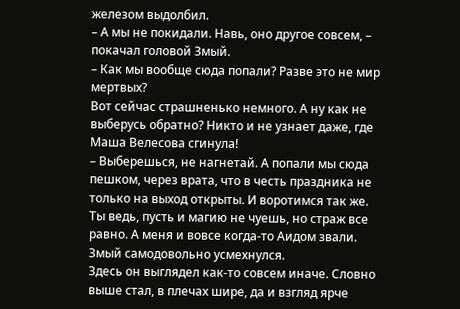железом выдолбил.
– А мы не покидали. Навь, оно другое совсем, – покачал головой Змый.
– Как мы вообще сюда попали? Разве это не мир мертвых?
Вот сейчас страшненько немного. А ну как не выберусь обратно? Никто и не узнает даже, где Маша Велесова сгинула!
– Выберешься, не нагнетай. А попали мы сюда пешком, через врата, что в честь праздника не только на выход открыты. И воротимся так же. Ты ведь, пусть и магию не чуешь, но страж все равно. А меня и вовсе когда-то Аидом звали.
Змый самодовольно усмехнулся.
Здесь он выглядел как-то совсем иначе. Словно выше стал, в плечах шире, да и взгляд ярче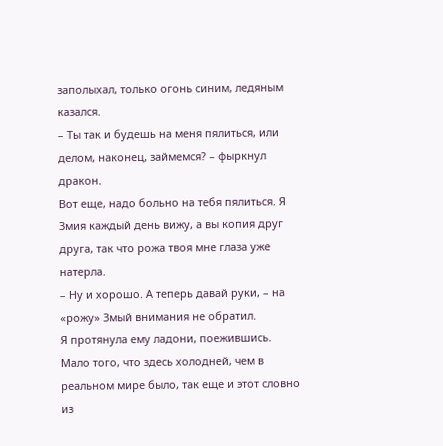заполыхал, только огонь синим, ледяным казался.
– Ты так и будешь на меня пялиться, или делом, наконец, займемся? – фыркнул дракон.
Вот еще, надо больно на тебя пялиться. Я Змия каждый день вижу, а вы копия друг друга, так что рожа твоя мне глаза уже натерла.
– Ну и хорошо. А теперь давай руки, – на «рожу» Змый внимания не обратил.
Я протянула ему ладони, поежившись.
Мало того, что здесь холодней, чем в реальном мире было, так еще и этот словно из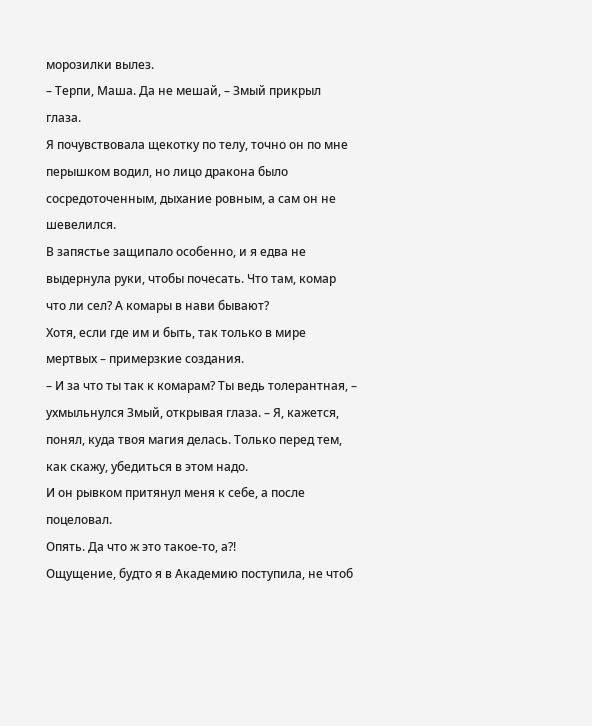морозилки вылез.
– Терпи, Маша. Да не мешай, – Змый прикрыл глаза.
Я почувствовала щекотку по телу, точно он по мне перышком водил, но лицо дракона было сосредоточенным, дыхание ровным, а сам он не шевелился.
В запястье защипало особенно, и я едва не выдернула руки, чтобы почесать. Что там, комар что ли сел? А комары в нави бывают?
Хотя, если где им и быть, так только в мире мертвых – примерзкие создания.
– И за что ты так к комарам? Ты ведь толерантная, – ухмыльнулся Змый, открывая глаза. – Я, кажется, понял, куда твоя магия делась. Только перед тем, как скажу, убедиться в этом надо.
И он рывком притянул меня к себе, а после поцеловал.
Опять. Да что ж это такое-то, а?!
Ощущение, будто я в Академию поступила, не чтоб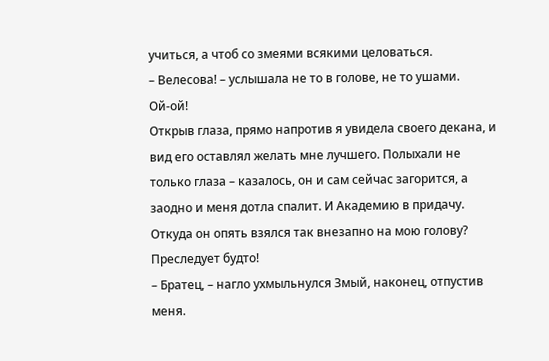учиться, а чтоб со змеями всякими целоваться.
– Велесова! – услышала не то в голове, не то ушами.
Ой-ой!
Открыв глаза, прямо напротив я увидела своего декана, и вид его оставлял желать мне лучшего. Полыхали не только глаза – казалось, он и сам сейчас загорится, а заодно и меня дотла спалит. И Академию в придачу.
Откуда он опять взялся так внезапно на мою голову? Преследует будто!
– Братец, – нагло ухмыльнулся Змый, наконец, отпустив меня.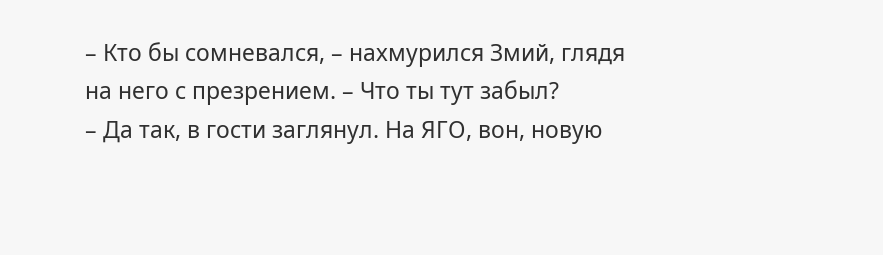– Кто бы сомневался, – нахмурился Змий, глядя на него с презрением. – Что ты тут забыл?
– Да так, в гости заглянул. На ЯГО, вон, новую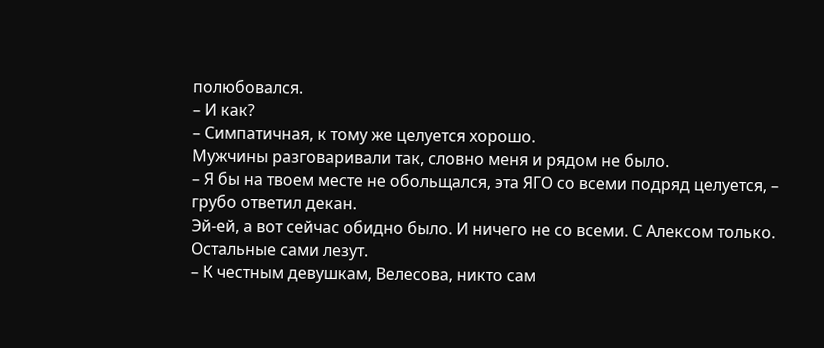полюбовался.
– И как?
– Симпатичная, к тому же целуется хорошо.
Мужчины разговаривали так, словно меня и рядом не было.
– Я бы на твоем месте не обольщался, эта ЯГО со всеми подряд целуется, – грубо ответил декан.
Эй-ей, а вот сейчас обидно было. И ничего не со всеми. С Алексом только. Остальные сами лезут.
– К честным девушкам, Велесова, никто сам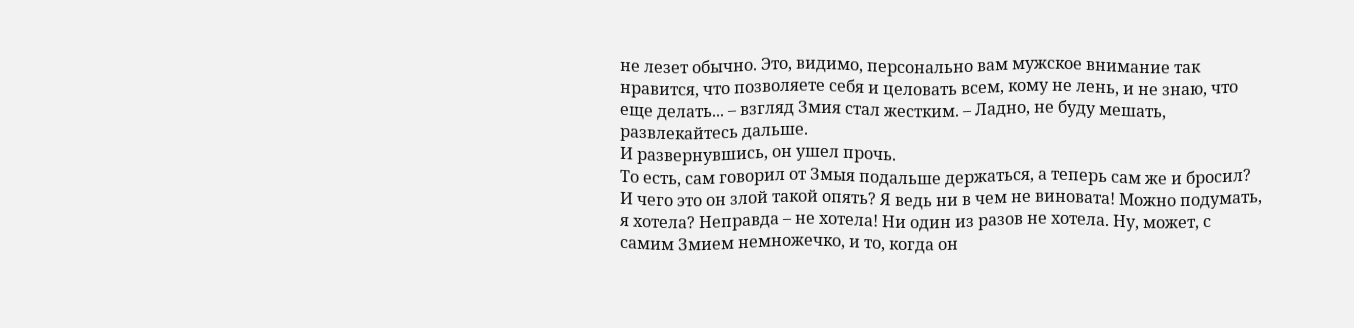не лезет обычно. Это, видимо, персонально вам мужское внимание так нравится, что позволяете себя и целовать всем, кому не лень, и не знаю, что еще делать... – взгляд Змия стал жестким. – Ладно, не буду мешать, развлекайтесь дальше.
И развернувшись, он ушел прочь.
То есть, сам говорил от Змыя подальше держаться, а теперь сам же и бросил? И чего это он злой такой опять? Я ведь ни в чем не виновата! Можно подумать, я хотела? Неправда – не хотела! Ни один из разов не хотела. Ну, может, с самим Змием немножечко, и то, когда он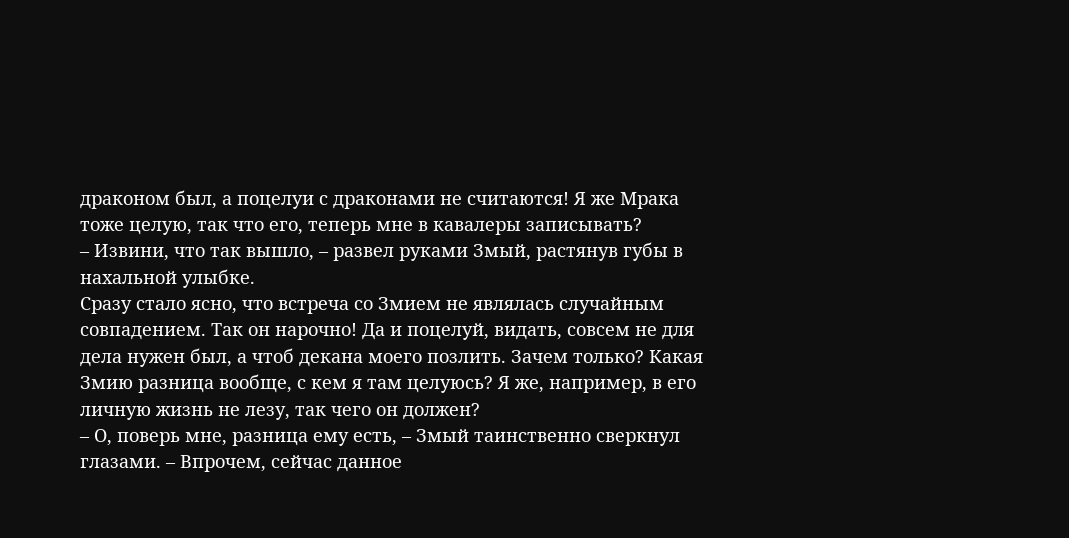драконом был, а поцелуи с драконами не считаются! Я же Мрака тоже целую, так что его, теперь мне в кавалеры записывать?
– Извини, что так вышло, – развел руками Змый, растянув губы в нахальной улыбке.
Сразу стало ясно, что встреча со Змием не являлась случайным совпадением. Так он нарочно! Да и поцелуй, видать, совсем не для дела нужен был, а чтоб декана моего позлить. Зачем только? Какая Змию разница вообще, с кем я там целуюсь? Я же, например, в его личную жизнь не лезу, так чего он должен?
– О, поверь мне, разница ему есть, – Змый таинственно сверкнул глазами. – Впрочем, сейчас данное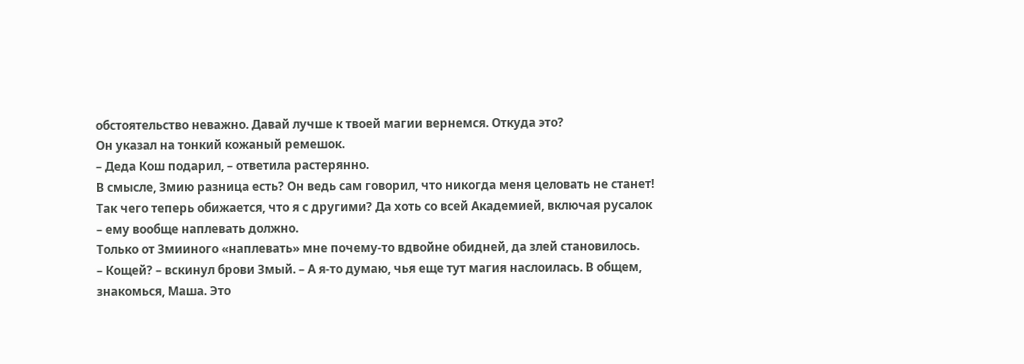обстоятельство неважно. Давай лучше к твоей магии вернемся. Откуда это?
Он указал на тонкий кожаный ремешок.
– Деда Кош подарил, – ответила растерянно.
В смысле, Змию разница есть? Он ведь сам говорил, что никогда меня целовать не станет! Так чего теперь обижается, что я с другими? Да хоть со всей Академией, включая русалок – ему вообще наплевать должно.
Только от Змииного «наплевать» мне почему-то вдвойне обидней, да злей становилось.
– Кощей? – вскинул брови Змый. – А я-то думаю, чья еще тут магия наслоилась. В общем, знакомься, Маша. Это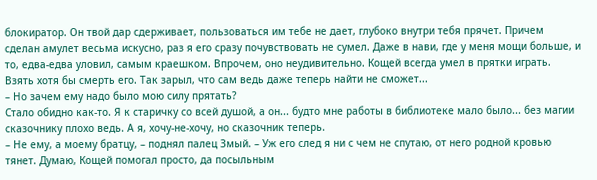блокиратор. Он твой дар сдерживает, пользоваться им тебе не дает, глубоко внутри тебя прячет. Причем сделан амулет весьма искусно, раз я его сразу почувствовать не сумел. Даже в нави, где у меня мощи больше, и то, едва-едва уловил, самым краешком. Впрочем, оно неудивительно. Кощей всегда умел в прятки играть. Взять хотя бы смерть его. Так зарыл, что сам ведь даже теперь найти не сможет...
– Но зачем ему надо было мою силу прятать?
Стало обидно как-то. Я к старичку со всей душой, а он... будто мне работы в библиотеке мало было... без магии сказочнику плохо ведь. А я, хочу-не-хочу, но сказочник теперь.
– Не ему, а моему братцу, – поднял палец Змый. – Уж его след я ни с чем не спутаю, от него родной кровью тянет. Думаю, Кощей помогал просто, да посыльным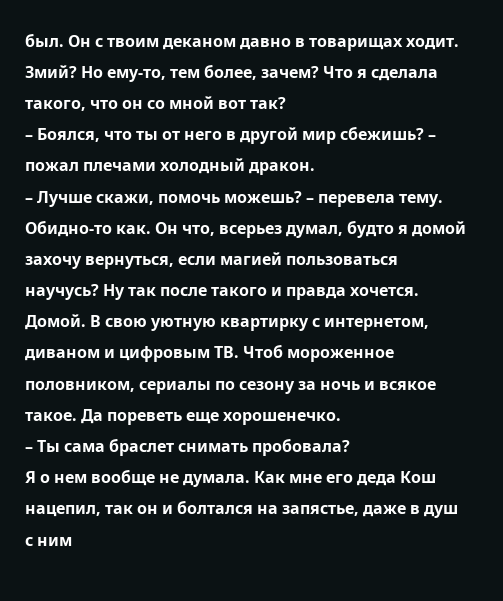был. Он с твоим деканом давно в товарищах ходит.
Змий? Но ему-то, тем более, зачем? Что я сделала такого, что он со мной вот так?
– Боялся, что ты от него в другой мир сбежишь? – пожал плечами холодный дракон.
– Лучше скажи, помочь можешь? – перевела тему.
Обидно-то как. Он что, всерьез думал, будто я домой захочу вернуться, если магией пользоваться научусь? Ну так после такого и правда хочется. Домой. В свою уютную квартирку с интернетом, диваном и цифровым ТВ. Чтоб мороженное половником, сериалы по сезону за ночь и всякое такое. Да пореветь еще хорошенечко.
– Ты сама браслет снимать пробовала?
Я о нем вообще не думала. Как мне его деда Кош нацепил, так он и болтался на запястье, даже в душ с ним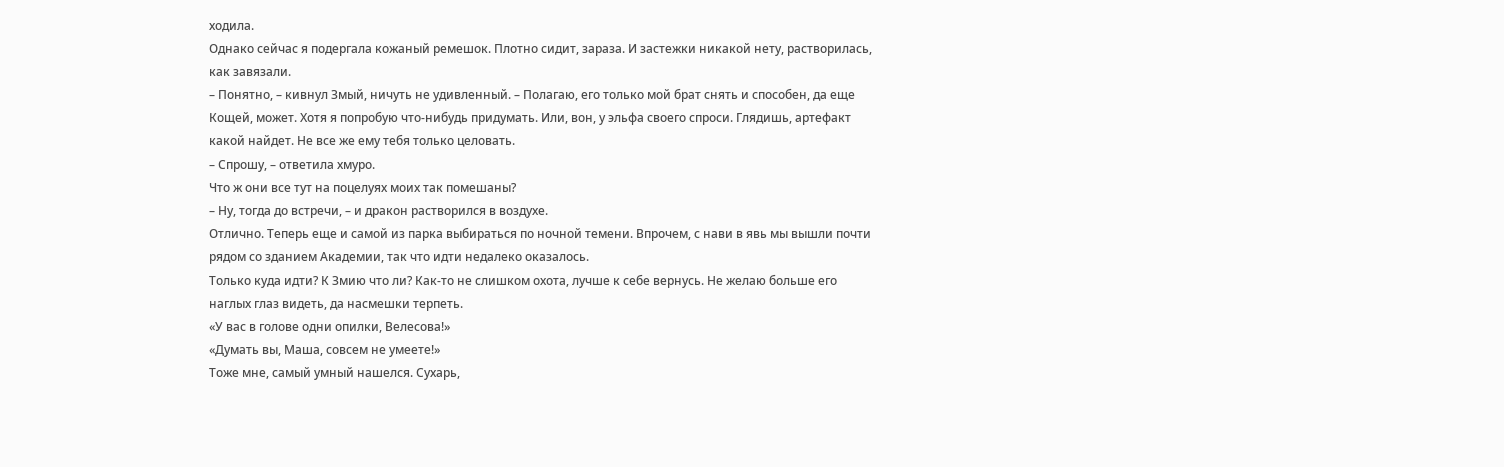ходила.
Однако сейчас я подергала кожаный ремешок. Плотно сидит, зараза. И застежки никакой нету, растворилась, как завязали.
– Понятно, – кивнул Змый, ничуть не удивленный. – Полагаю, его только мой брат снять и способен, да еще Кощей, может. Хотя я попробую что-нибудь придумать. Или, вон, у эльфа своего спроси. Глядишь, артефакт какой найдет. Не все же ему тебя только целовать.
– Спрошу, – ответила хмуро.
Что ж они все тут на поцелуях моих так помешаны?
– Ну, тогда до встречи, – и дракон растворился в воздухе.
Отлично. Теперь еще и самой из парка выбираться по ночной темени. Впрочем, с нави в явь мы вышли почти рядом со зданием Академии, так что идти недалеко оказалось.
Только куда идти? К Змию что ли? Как-то не слишком охота, лучше к себе вернусь. Не желаю больше его наглых глаз видеть, да насмешки терпеть.
«У вас в голове одни опилки, Велесова!»
«Думать вы, Маша, совсем не умеете!»
Тоже мне, самый умный нашелся. Сухарь,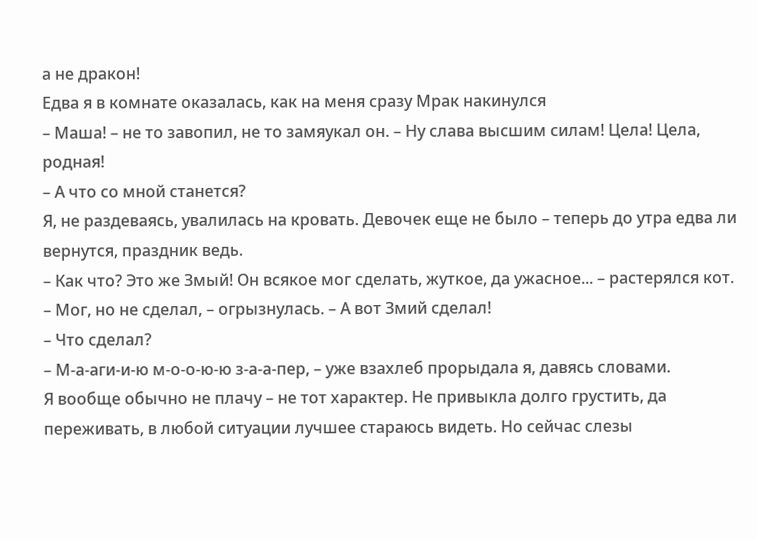а не дракон!
Едва я в комнате оказалась, как на меня сразу Мрак накинулся
– Маша! – не то завопил, не то замяукал он. – Ну слава высшим силам! Цела! Цела, родная!
– А что со мной станется?
Я, не раздеваясь, увалилась на кровать. Девочек еще не было – теперь до утра едва ли вернутся, праздник ведь.
– Как что? Это же Змый! Он всякое мог сделать, жуткое, да ужасное... – растерялся кот.
– Мог, но не сделал, – огрызнулась. – А вот Змий сделал!
– Что сделал?
– М-а-аги-и-ю м-о-о-ю-ю з-а-а-пер, – уже взахлеб прорыдала я, давясь словами.
Я вообще обычно не плачу – не тот характер. Не привыкла долго грустить, да переживать, в любой ситуации лучшее стараюсь видеть. Но сейчас слезы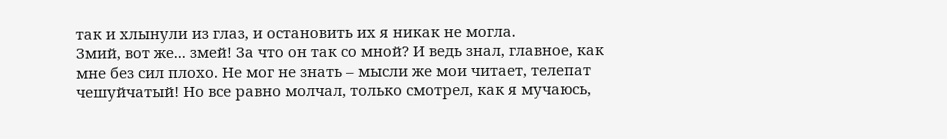так и хлынули из глаз, и остановить их я никак не могла.
Змий, вот же... змей! За что он так со мной? И ведь знал, главное, как мне без сил плохо. Не мог не знать – мысли же мои читает, телепат чешуйчатый! Но все равно молчал, только смотрел, как я мучаюсь,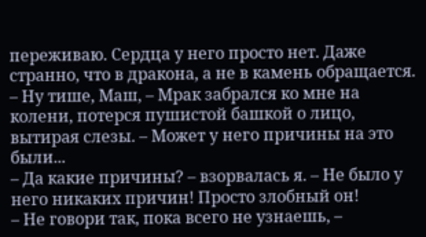переживаю. Сердца у него просто нет. Даже странно, что в дракона, а не в камень обращается.
– Ну тише, Маш, – Мрак забрался ко мне на колени, потерся пушистой башкой о лицо, вытирая слезы. – Может у него причины на это были...
– Да какие причины? – взорвалась я. – Не было у него никаких причин! Просто злобный он!
– Не говори так, пока всего не узнаешь, –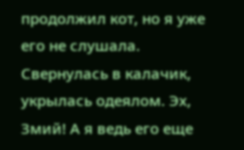продолжил кот, но я уже его не слушала.
Свернулась в калачик, укрылась одеялом. Эх, Змий! А я ведь его еще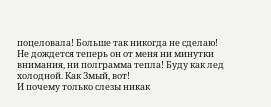поцеловала! Больше так никогда не сделаю!
Не дождется теперь он от меня ни минутки внимания, ни полграмма тепла! Буду как лед холодной. Как Змый, вот!
И почему только слезы никак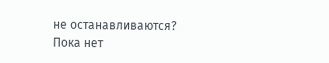не останавливаются?
Пока нет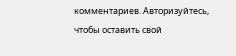комментариев. Авторизуйтесь, чтобы оставить свой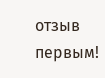отзыв первым!